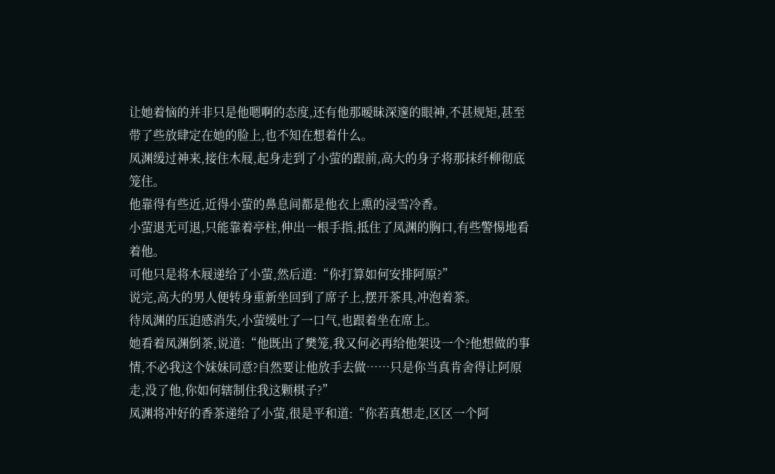让她着恼的并非只是他嗯啊的态度,还有他那暧昧深邃的眼神,不甚规矩,甚至带了些放肆定在她的脸上,也不知在想着什么。
凤渊缓过神来,接住木屐,起身走到了小萤的跟前,高大的身子将那抹纤柳彻底笼住。
他靠得有些近,近得小萤的鼻息间都是他衣上熏的浸雪冷香。
小萤退无可退,只能靠着亭柱,伸出一根手指,抵住了凤渊的胸口,有些警惕地看着他。
可他只是将木屐递给了小萤,然后道:“你打算如何安排阿原?”
说完,高大的男人便转身重新坐回到了席子上,摆开茶具,冲泡着茶。
待凤渊的压迫感消失,小萤缓吐了一口气,也跟着坐在席上。
她看着凤渊倒茶,说道:“他既出了樊笼,我又何必再给他架设一个?他想做的事情,不必我这个妹妹同意?自然要让他放手去做……只是你当真肯舍得让阿原走,没了他,你如何辖制住我这颗棋子?”
凤渊将冲好的香茶递给了小萤,很是平和道:“你若真想走,区区一个阿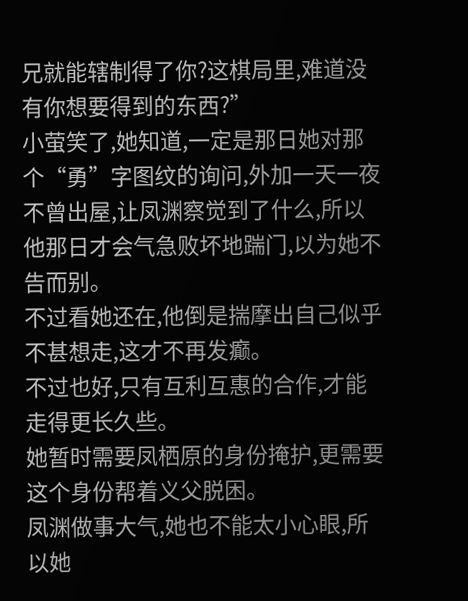兄就能辖制得了你?这棋局里,难道没有你想要得到的东西?”
小萤笑了,她知道,一定是那日她对那个“勇”字图纹的询问,外加一天一夜不曾出屋,让凤渊察觉到了什么,所以他那日才会气急败坏地踹门,以为她不告而别。
不过看她还在,他倒是揣摩出自己似乎不甚想走,这才不再发癫。
不过也好,只有互利互惠的合作,才能走得更长久些。
她暂时需要凤栖原的身份掩护,更需要这个身份帮着义父脱困。
凤渊做事大气,她也不能太小心眼,所以她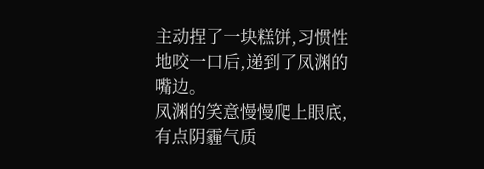主动捏了一块糕饼,习惯性地咬一口后,递到了凤渊的嘴边。
凤渊的笑意慢慢爬上眼底,有点阴霾气质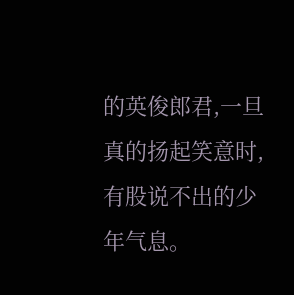的英俊郎君,一旦真的扬起笑意时,有股说不出的少年气息。